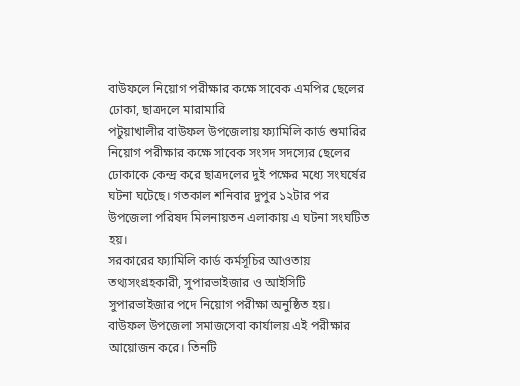বাউফলে নিয়োগ পরীক্ষার কক্ষে সাবেক এমপির ছেলের ঢোকা, ছাত্রদলে মারামারি
পটুয়াখালীর বাউফল উপজেলায় ফ্যামিলি কার্ড শুমারির নিয়োগ পরীক্ষার কক্ষে সাবেক সংসদ সদস্যের ছেলের ঢোকাকে কেন্দ্র করে ছাত্রদলের দুই পক্ষের মধ্যে সংঘর্ষের ঘটনা ঘটেছে। গতকাল শনিবার দুপুর ১২টার পর উপজেলা পরিষদ মিলনায়তন এলাকায় এ ঘটনা সংঘটিত হয়।
সরকারের ফ্যামিলি কার্ড কর্মসূচির আওতায় তথ্যসংগ্রহকারী, সুপারভাইজার ও আইসিটি সুপারভাইজার পদে নিয়োগ পরীক্ষা অনুষ্ঠিত হয়। বাউফল উপজেলা সমাজসেবা কার্যালয় এই পরীক্ষার আয়োজন করে। তিনটি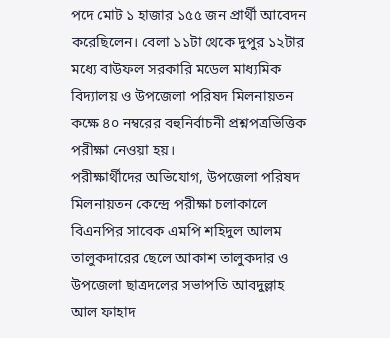পদে মোট ১ হাজার ১৫৫ জন প্রার্থী আবেদন করেছিলেন। বেলা ১১টা থেকে দুপুর ১২টার মধ্যে বাউফল সরকারি মডেল মাধ্যমিক বিদ্যালয় ও উপজেলা পরিষদ মিলনায়তন কক্ষে ৪০ নম্বরের বহুনির্বাচনী প্রশ্নপত্রভিত্তিক পরীক্ষা নেওয়া হয়।
পরীক্ষার্থীদের অভিযোগ, উপজেলা পরিষদ মিলনায়তন কেন্দ্রে পরীক্ষা চলাকালে বিএনপির সাবেক এমপি শহিদুল আলম তালুকদারের ছেলে আকাশ তালুকদার ও উপজেলা ছাত্রদলের সভাপতি আবদুল্লাহ আল ফাহাদ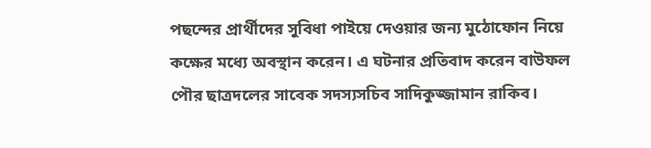পছন্দের প্রার্থীদের সুবিধা পাইয়ে দেওয়ার জন্য মুঠোফোন নিয়ে কক্ষের মধ্যে অবস্থান করেন। এ ঘটনার প্রতিবাদ করেন বাউফল পৌর ছাত্রদলের সাবেক সদস্যসচিব সাদিকুজ্জামান রাকিব।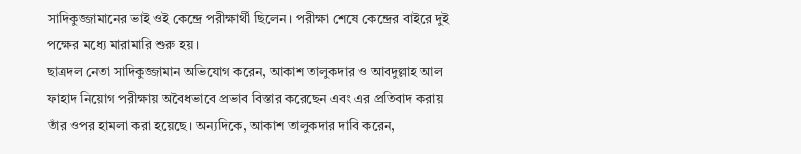সাদিকুজ্জামানের ভাই ওই কেন্দ্রে পরীক্ষার্থী ছিলেন। পরীক্ষা শেষে কেন্দ্রের বাইরে দুই পক্ষের মধ্যে মারামারি শুরু হয়।
ছাত্রদল নেতা সাদিকুজ্জামান অভিযোগ করেন, আকাশ তালুকদার ও আবদুল্লাহ আল ফাহাদ নিয়োগ পরীক্ষায় অবৈধভাবে প্রভাব বিস্তার করেছেন এবং এর প্রতিবাদ করায় তাঁর ওপর হামলা করা হয়েছে। অন্যদিকে, আকাশ তালুকদার দাবি করেন,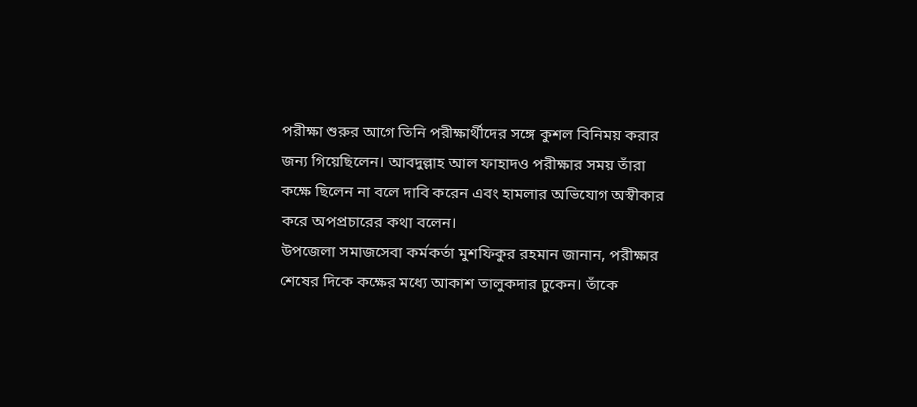পরীক্ষা শুরুর আগে তিনি পরীক্ষার্থীদের সঙ্গে কুশল বিনিময় করার জন্য গিয়েছিলেন। আবদুল্লাহ আল ফাহাদও পরীক্ষার সময় তাঁরা কক্ষে ছিলেন না বলে দাবি করেন এবং হামলার অভিযোগ অস্বীকার করে অপপ্রচারের কথা বলেন।
উপজেলা সমাজসেবা কর্মকর্তা মুশফিকুর রহমান জানান, পরীক্ষার শেষের দিকে কক্ষের মধ্যে আকাশ তালুকদার ঢুকেন। তাঁকে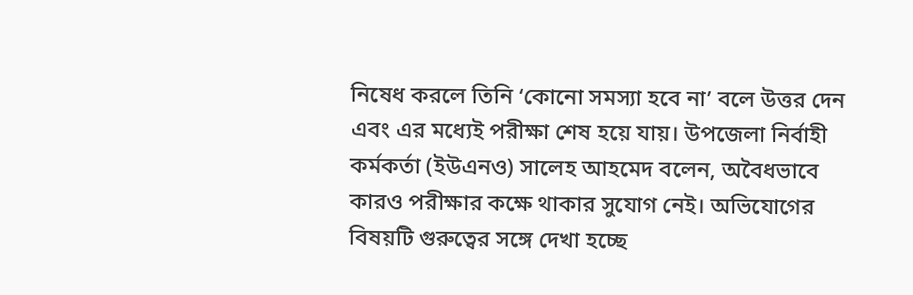নিষেধ করলে তিনি ‘কোনো সমস্যা হবে না’ বলে উত্তর দেন এবং এর মধ্যেই পরীক্ষা শেষ হয়ে যায়। উপজেলা নির্বাহী কর্মকর্তা (ইউএনও) সালেহ আহমেদ বলেন, অবৈধভাবে কারও পরীক্ষার কক্ষে থাকার সুযোগ নেই। অভিযোগের বিষয়টি গুরুত্বের সঙ্গে দেখা হচ্ছে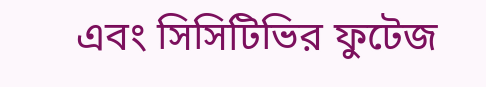এবং সিসিটিভির ফুটেজ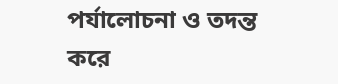পর্যালোচনা ও তদন্ত করে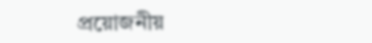প্রয়োজনীয়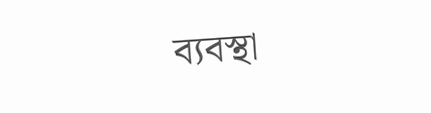ব্যবস্থা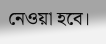নেওয়া হবে।